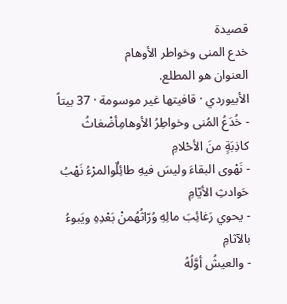قصيدة
خدع المنى وخواطر الأوهام
العنوان هو المطلع.
الأبيوردي · قافيتها غير موسومة · 37 بيتاً
- خُدَعُ المُنى وخواطِرُ الأوهامِأضْغاثُ كاذِبَةٍ منَ الأحْلامِ
- نَهْوى البقاءَ وليسَ فيهِ طائِلٌوالمرْءُ نَهْبُ حَوادثِ الأيّامِ
- يحوي رَغائِبَ مالِهِ وُرّاثُهُمنْ بَعْدِهِ ويَبوءُ بالآثامِ
- والعيشُ أوَّلُهُ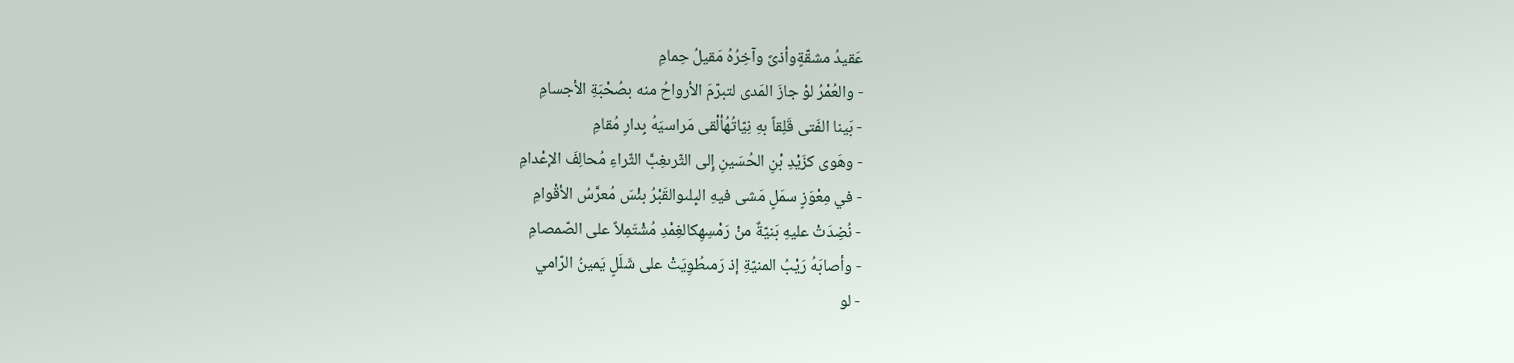عَقيدُ مشقّةٍوأذىً وآخِرُهُ مَقيلُ حِمامِ
- والعُمْرُ لوْ جازَ المَدى لتبرّمَ الأرواحُ منه بصُحْبَةِ الأجسامِ
- بَينا الفَتى قَلِقاً بهِ نِيّاتُهُألْقى مَراسيَهُ بِدارِ مُقامِ
- وهَوى كزَيْدِ بْنِ الحُسَينِ إِلى الثّرىغِبَّ الثّراءِ مُحالِفَ الإعْدامِ
- في مِعْوَزٍ سمَلٍ مَشى فيهِ البِلىوالقَبْرُ بئْسَ مُعرَّسُ الأقْوامِ
- نُضِدَتْ عليهِ بَنيّةٌ منْ رَمْسِهِكالغِمْدِ مُشْتَمِلاً على الصّمصامِ
- وأصابَهُ رَيْبُ المنيّةِ إذ رَمىطُوِيَتْ على شَلَلٍ يَمينُ الرّامي
- لو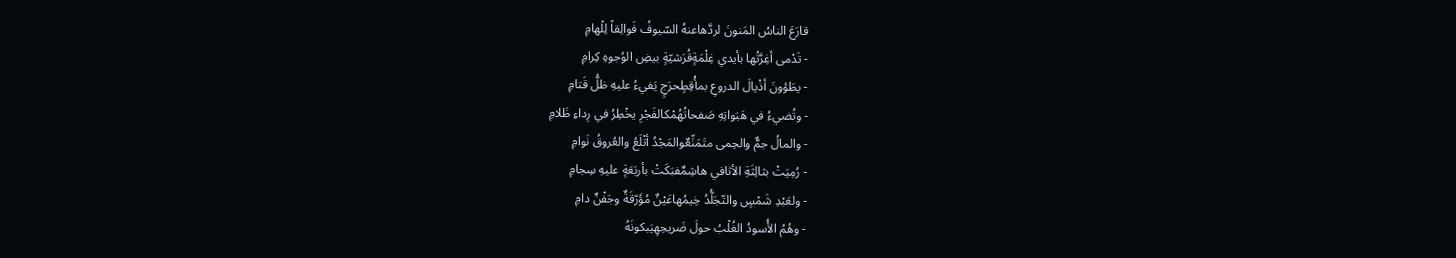قارَعَ الناسُ المَنونَ لردَّهاعنهُ السّيوفُ فَوالِقاً لِلْهامِ
- تَدْمى أغِرَّتُها بأيدي غِلْمَةٍقُرَشيّةٍ بيضِ الوُجوهِ كِرامِ
- يطَؤونَ أذْيالَ الدروعِ بمأْقِطٍحرَجٍ يَفيءُ عليهِ ظلُّ قَتامِ
- وتُضيءُ في هَبَواتِهِ صَفحاتُهُمْكالفَجْرِ يخْطِرُ في رِداءِ ظَلامِ
- والمالُ جمٌّ والحِمى متَمَنِّعٌوالمَجْدُ أتْلَعُ والعُروقُ نَوامِ
- رُمِيَتْ بثالِثَةِ الأثافي هاشِمٌفبَكَتْ بأربَعَةٍ عليهِ سِجامِ
- ولعَبْدِ شَمْسٍ والتّجَلُّدُ خِيمُهاعَيْنٌ مُؤَرّقَةٌ وجَفْنٌ دامِ
- وهُمُ الأُسودُ الغُلْبُ حولَ ضَريحِهِيَبكونَهُ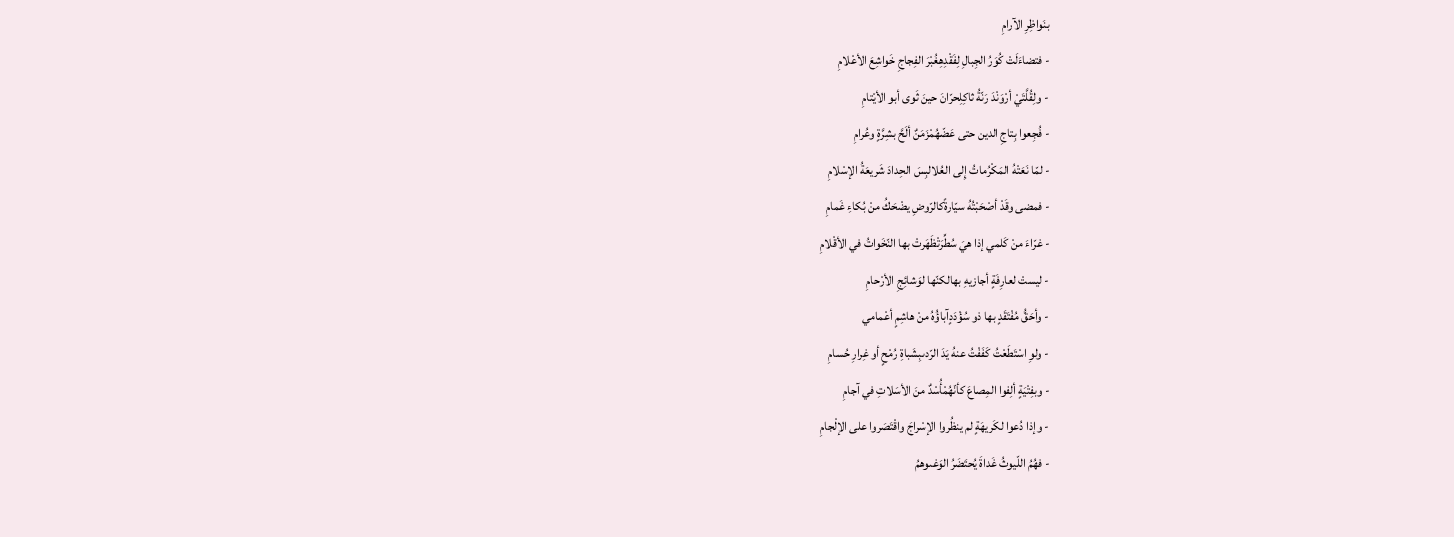بنَواظِرِ الآرامِ
- فتضاءَلَتْ كُوَرُ الجِبالِ لِفَقْدِهِغُبْرَ الفِجاجِ خَواشِعَ الأعْلامِ
- ولِقُلَّتَيْ أرْوَنْدَ رَنّةُ ثاكِلِحرّانَ حينَ ثَوى أبو الأيْتامِ
- فُجِعوا بِتاجِ الدين حتى عَضّهُمْزَمَنٌ ألَحَّ بشِرَّةٍ وعُرامِ
- لمّا نَعَتْهُ المَكْرُماتُ إِلى العُلالبِسَ الحِدادَ شَريعَةُ الإسْلامِ
- فمضى وقَدْ أصْحَبْتُهُ سيّارةًكالرّوضِ يضْحَكُ منْ بُكاءِ غَمامِ
- غرّاءَ منْ كَلمي إذا هيَ سُطِّرَتْظَهَرتْ بها النّخَواتُ في الأقْلامِ
- ليستْ لعارِفَةٍ أجازيهِ بهالكنّها لوَشائِجِ الأرْحامِ
- وأحَقُّ مُفْتَقَدٍ بها ذو سُؤْدَدٍآباؤُهُ منْ هاشِمٍ أعْمامي
- ولوِ اسْتَطَعْتُ كَفَفْتُ عنهُ يَدَ الرّدىبِشَباةِ رُمْحٍ أو غِرارِ حُسامِ
- وبفِتْيَةٍ ألِفوا المِصاعَ كأنّهُمْأُسْدٌ منَ الأسَلاتِ في آجامِ
- وإذا دُعوا لكَريهَةٍ لم ينظُروا الإسْراجَ واقْتَصَروا على الإلْجامِ
- فهُمُ اللّيوثُ غَداةَ يُحتَضَرُ الوَغىوهمُ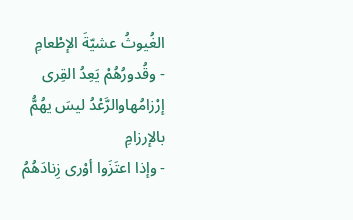الغُيوثُ عشيّةَ الإطْعامِ
- وقُدورُهُمْ يَعِدُ القِرى إرْزامُهاوالرَّعْدُ ليسَ يهُمُّ بالإرزامِ
- وإذا اعتَزَوا أوْرى زِنادَهُمُ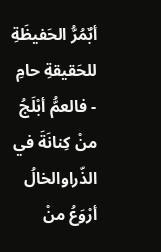أبٌمُرُّ الحَفيظَةِ للحَقيقةِ حامِ
- فالعمُّ أبْلَجُ منْ كِنانَةَ في الذّراوالخالُ أرْوَعُ منْ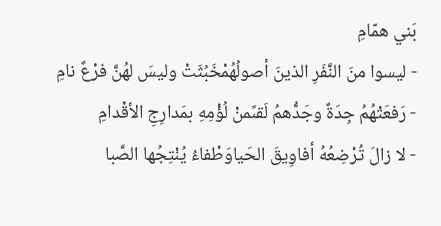بَني همّامِ
- ليسوا منَ النَّفَرِ الذينَ أصولُهُمْخَبُثَتْ وليسَ لهُنَّ فرْعٌ نامِ
- رَفعَتْهُمُ جِدَةٌ وجَدُّهمُ لَقىًمنْ لُؤْمِهِ بمَدارِجِ الأقْدامِ
- لا زالَ تُرْضِعُهُ أفاوِيقَ الحَياوَطْفاءُ يُنْتِجُها الصَّبا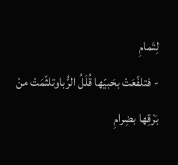لِتَمامِ
- فتلفّعَتْ بحَبيّها قُلَلُ الرُّباوتلثّمَتْ منْ بَرْقِها بضِرامِ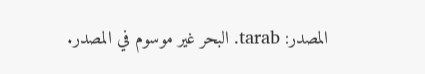المصدر: tarab. البحر غير موسوم في المصدر.